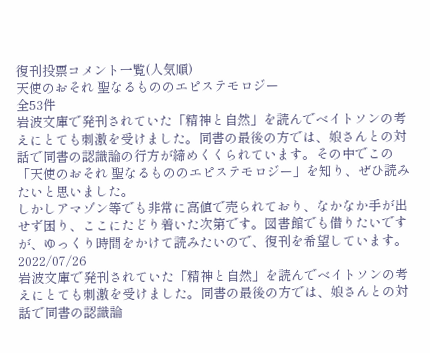復刊投票コメント一覧(人気順)
天使のおそれ 聖なるもののエピステモロジー
全53件
岩波文庫で発刊されていた「精神と自然」を読んでベイトソンの考えにとても刺激を受けました。同書の最後の方では、娘さんとの対話で同書の認識論の行方が締めくくられています。その中でこの「天使のおそれ 聖なるもののエピステモロジー」を知り、ぜひ読みたいと思いました。
しかしアマゾン等でも非常に高値で売られており、なかなか手が出せず困り、ここにたどり着いた次第です。図書館でも借りたいですが、ゆっくり時間をかけて読みたいので、復刊を希望しています。
2022/07/26
岩波文庫で発刊されていた「精神と自然」を読んでベイトソンの考えにとても刺激を受けました。同書の最後の方では、娘さんとの対話で同書の認識論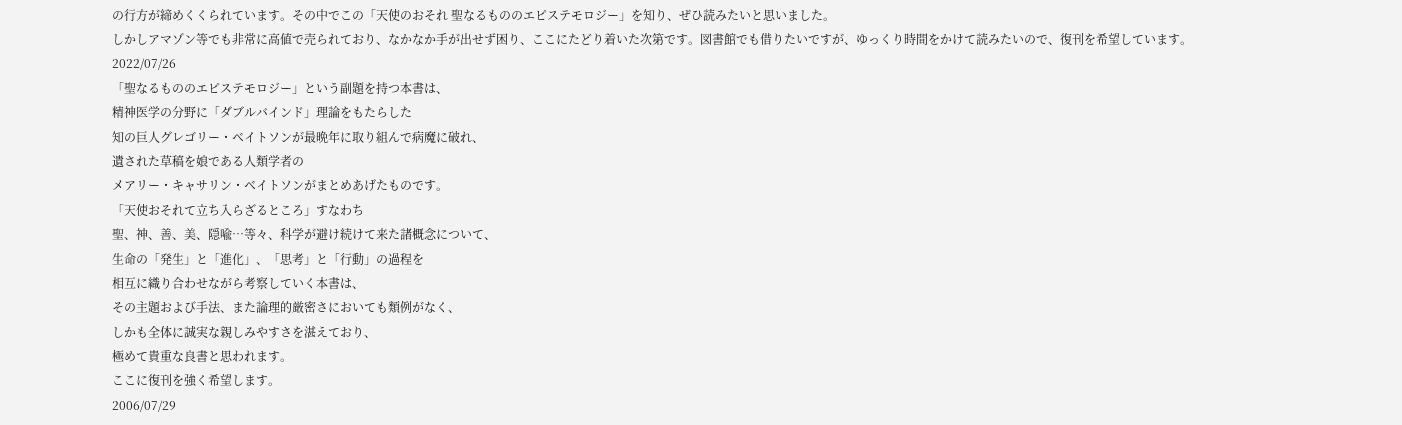の行方が締めくくられています。その中でこの「天使のおそれ 聖なるもののエピステモロジー」を知り、ぜひ読みたいと思いました。
しかしアマゾン等でも非常に高値で売られており、なかなか手が出せず困り、ここにたどり着いた次第です。図書館でも借りたいですが、ゆっくり時間をかけて読みたいので、復刊を希望しています。
2022/07/26
「聖なるもののエピステモロジー」という副題を持つ本書は、
精神医学の分野に「ダブルバインド」理論をもたらした
知の巨人グレゴリー・ベイトソンが最晩年に取り組んで病魔に破れ、
遺された草稿を娘である人類学者の
メアリー・キャサリン・ベイトソンがまとめあげたものです。
「天使おそれて立ち入らざるところ」すなわち
聖、神、善、美、隠喩…等々、科学が避け続けて来た諸概念について、
生命の「発生」と「進化」、「思考」と「行動」の過程を
相互に織り合わせながら考察していく本書は、
その主題および手法、また論理的厳密さにおいても類例がなく、
しかも全体に誠実な親しみやすさを湛えており、
極めて貴重な良書と思われます。
ここに復刊を強く希望します。
2006/07/29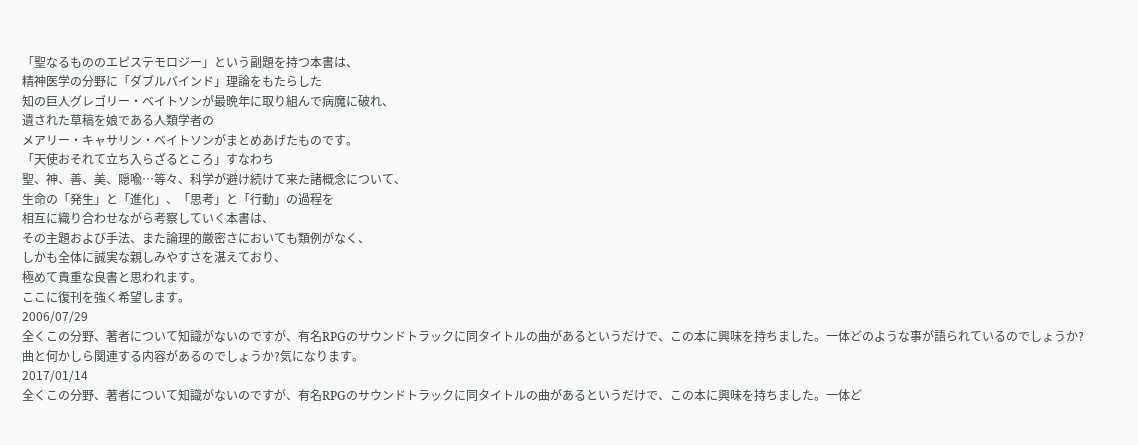「聖なるもののエピステモロジー」という副題を持つ本書は、
精神医学の分野に「ダブルバインド」理論をもたらした
知の巨人グレゴリー・ベイトソンが最晩年に取り組んで病魔に破れ、
遺された草稿を娘である人類学者の
メアリー・キャサリン・ベイトソンがまとめあげたものです。
「天使おそれて立ち入らざるところ」すなわち
聖、神、善、美、隠喩…等々、科学が避け続けて来た諸概念について、
生命の「発生」と「進化」、「思考」と「行動」の過程を
相互に織り合わせながら考察していく本書は、
その主題および手法、また論理的厳密さにおいても類例がなく、
しかも全体に誠実な親しみやすさを湛えており、
極めて貴重な良書と思われます。
ここに復刊を強く希望します。
2006/07/29
全くこの分野、著者について知識がないのですが、有名RPGのサウンドトラックに同タイトルの曲があるというだけで、この本に興味を持ちました。一体どのような事が語られているのでしょうか?曲と何かしら関連する内容があるのでしょうか?気になります。
2017/01/14
全くこの分野、著者について知識がないのですが、有名RPGのサウンドトラックに同タイトルの曲があるというだけで、この本に興味を持ちました。一体ど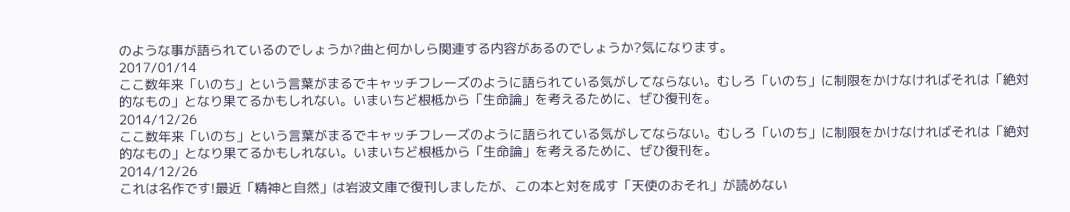のような事が語られているのでしょうか?曲と何かしら関連する内容があるのでしょうか?気になります。
2017/01/14
ここ数年来「いのち」という言葉がまるでキャッチフレーズのように語られている気がしてならない。むしろ「いのち」に制限をかけなければそれは「絶対的なもの」となり果てるかもしれない。いまいちど根柢から「生命論」を考えるために、ぜひ復刊を。
2014/12/26
ここ数年来「いのち」という言葉がまるでキャッチフレーズのように語られている気がしてならない。むしろ「いのち」に制限をかけなければそれは「絶対的なもの」となり果てるかもしれない。いまいちど根柢から「生命論」を考えるために、ぜひ復刊を。
2014/12/26
これは名作です!最近「精神と自然」は岩波文庫で復刊しましたが、この本と対を成す「天使のおそれ」が読めない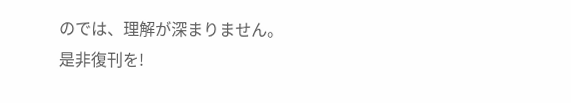のでは、理解が深まりません。
是非復刊を!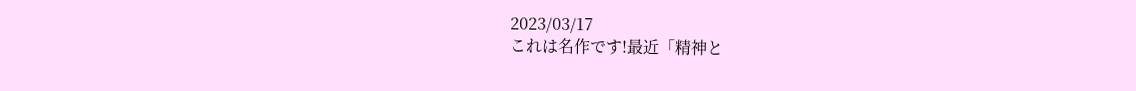2023/03/17
これは名作です!最近「精神と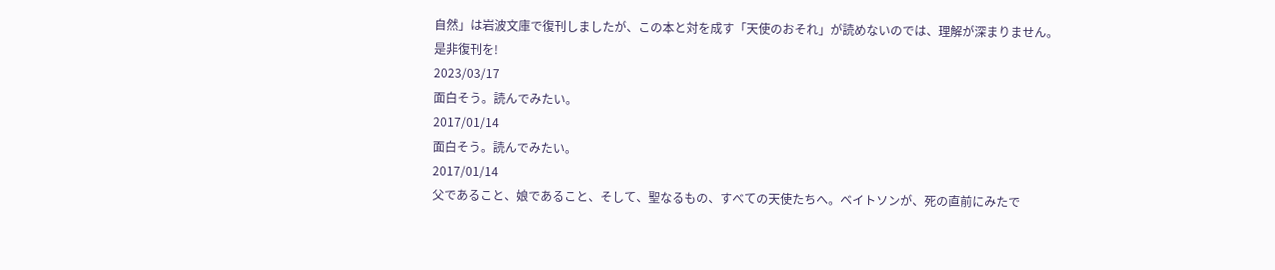自然」は岩波文庫で復刊しましたが、この本と対を成す「天使のおそれ」が読めないのでは、理解が深まりません。
是非復刊を!
2023/03/17
面白そう。読んでみたい。
2017/01/14
面白そう。読んでみたい。
2017/01/14
父であること、娘であること、そして、聖なるもの、すべての天使たちへ。ベイトソンが、死の直前にみたで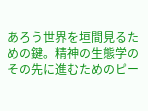あろう世界を垣間見るための鍵。精神の生態学のその先に進むためのピー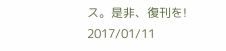ス。是非、復刊を!
2017/01/11